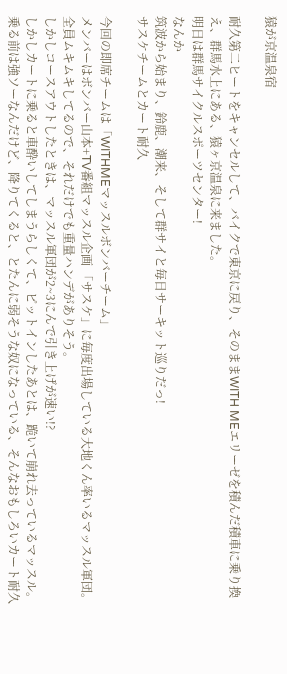猿が京温泉宿

耐久第二ヒートをキャンセルして、バイクで東京に戻り、そのままWITH MEエリーゼを積んだ積車に乗り換え、群馬水上にある、猿ヶ京温泉に来ました。
明日は群馬サイクルスポーツセンター!
なんか
筑波から始まり、鈴鹿、潮来、そして群サイと毎日サーキット巡りだっ!
サスケチームとカート耐久

今回の即席チームは「WITHMEマッスルボンバーチーム」
メンバーはボンバー山本+TV番組マッスル企画 「サスケ」に毎度出場している大地くん率いるマッスル軍団。
全員ムキムキしてるので、それだけでも重量ハンデがありそう。
しかしコースアウトしたときは、マッスル軍団が2~3にんで引き上げが速い!?
しかしカートに乗ると車酔いしてしまうらしくて、ピットインしたあとは、跪いて崩れ去っているマッスル。
乗る前は強ソーなんだけど、降りてくると、とたんに弱そうな奴になっている、そんなおもしろいカート耐久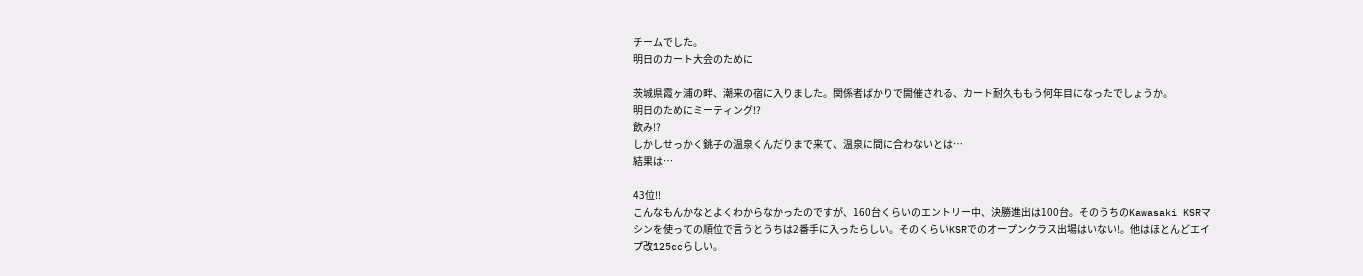チームでした。
明日のカート大会のために

茨城県霞ヶ浦の畔、潮来の宿に入りました。関係者ばかりで開催される、カート耐久ももう何年目になったでしょうか。
明日のためにミーティング!?
飲み!?
しかしせっかく銚子の温泉くんだりまで来て、温泉に間に合わないとは…
結果は…

43位!!
こんなもんかなとよくわからなかったのですが、160台くらいのエントリー中、決勝進出は100台。そのうちのKawasaki KSRマシンを使っての順位で言うとうちは2番手に入ったらしい。そのくらいKSRでのオープンクラス出場はいない!。他はほとんどエイプ改125ccらしい。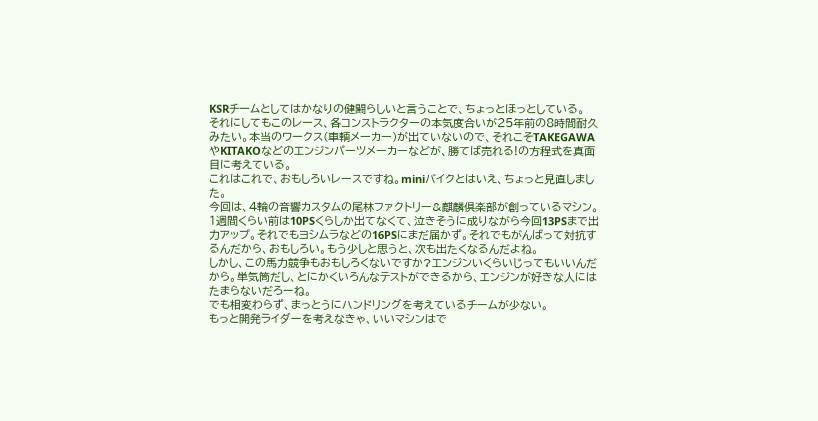KSRチームとしてはかなりの健闘らしいと言うことで、ちょっとほっとしている。
それにしてもこのレース、各コンストラクターの本気度合いが25年前の8時間耐久みたい。本当のワークス(車輌メーカー)が出ていないので、それこそTAKEGAWAやKITAKOなどのエンジンパーツメーカーなどが、勝てば売れる!の方程式を真面目に考えている。
これはこれで、おもしろいレースですね。miniバイクとはいえ、ちょっと見直しました。
今回は、4輪の音響カスタムの尾林ファクトリー&麒麟倶楽部が創っているマシン。1週間くらい前は10PSくらしか出てなくて、泣きそうに成りながら今回13PSまで出力アップ。それでもヨシムラなどの16PSにまだ届かず。それでもがんばって対抗するんだから、おもしろい。もう少しと思うと、次も出たくなるんだよね。
しかし、この馬力競争もおもしろくないですか?エンジンいくらいじってもいいんだから。単気筒だし、とにかくいろんなテストができるから、エンジンが好きな人にはたまらないだろーね。
でも相変わらず、まっとうにハンドリングを考えているチームが少ない。
もっと開発ライダーを考えなきゃ、いいマシンはで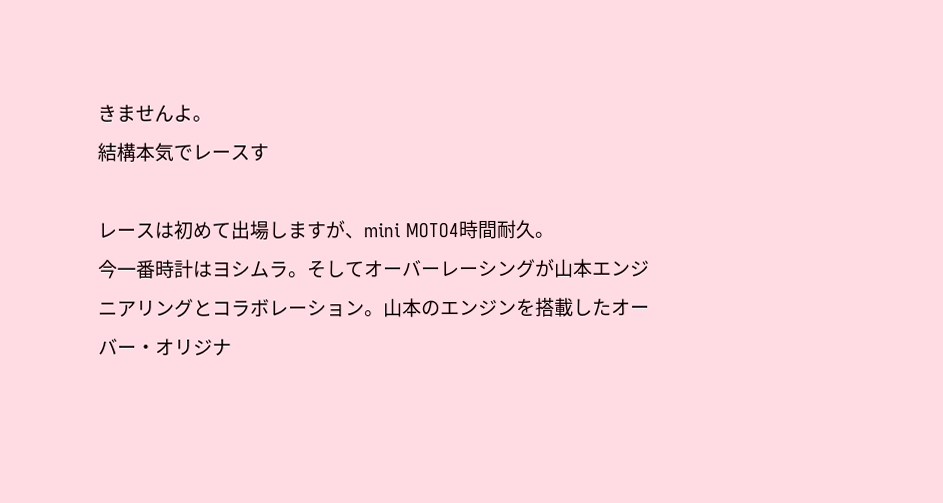きませんよ。
結構本気でレースす

レースは初めて出場しますが、mini MOTO4時間耐久。
今一番時計はヨシムラ。そしてオーバーレーシングが山本エンジニアリングとコラボレーション。山本のエンジンを搭載したオーバー・オリジナ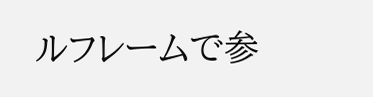ルフレームで参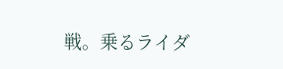戦。乗るライダ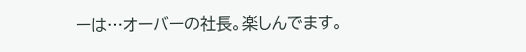ーは…オーバーの社長。楽しんでます。